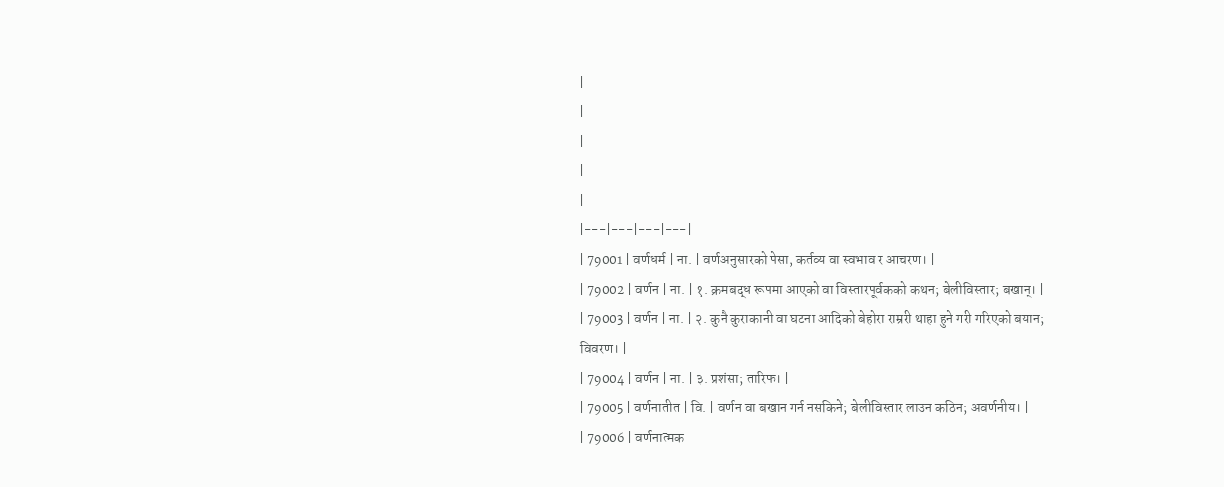|
|
|
|
|
|---|---|---|---|
| 79001 | वर्णधर्म | ना. | वर्णअनुसारको पेसा, कर्तव्य वा स्वभाव र आचरण। |
| 79002 | वर्णन | ना. | १. क्रमबद्ध रूपमा आएको वा विस्तारपूर्वकको कथन; बेलीविस्तार; बखान्। |
| 79003 | वर्णन | ना. | २. कुनै कुराकानी वा घटना आदिको बेहोरा राम्ररी थाहा हुने गरी गरिएको बयान; विवरण। |
| 79004 | वर्णन | ना. | ३. प्रशंसा; तारिफ। |
| 79005 | वर्णनातीत | वि. | वर्णन वा बखान गर्न नसकिने; बेलीविस्तार लाउन कठिन; अवर्णनीय। |
| 79006 | वर्णनात्मक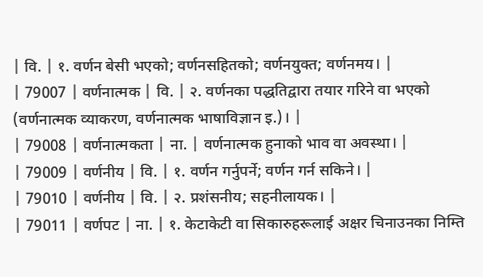| वि. | १. वर्णन बेसी भएको; वर्णनसहितको; वर्णनयुक्त; वर्णनमय। |
| 79007 | वर्णनात्मक | वि. | २. वर्णनका पद्धतिद्वारा तयार गरिने वा भएको (वर्णनात्मक व्याकरण, वर्णनात्मक भाषाविज्ञान इ.)। |
| 79008 | वर्णनात्मकता | ना. | वर्णनात्मक हुनाको भाव वा अवस्था। |
| 79009 | वर्णनीय | वि. | १. वर्णन गर्नुपर्ने; वर्णन गर्न सकिने। |
| 79010 | वर्णनीय | वि. | २. प्रशंसनीय; सहनीलायक। |
| 79011 | वर्णपट | ना. | १. केटाकेटी वा सिकारुहरूलाई अक्षर चिनाउनका निम्ति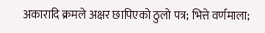अकारादि क्रमले अक्षर छापिएको ठुलो पत्र; भित्ते वर्णमाला;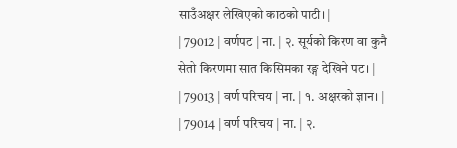साउँअक्षर लेखिएको काठको पाटी। |
| 79012 | वर्णपट | ना. | २. सूर्यको किरण वा कुनै सेतो किरणमा सात किसिमका रङ्ग देखिने पट। |
| 79013 | वर्ण परिचय | ना. | १. अक्षरको ज्ञान। |
| 79014 | वर्ण परिचय | ना. | २.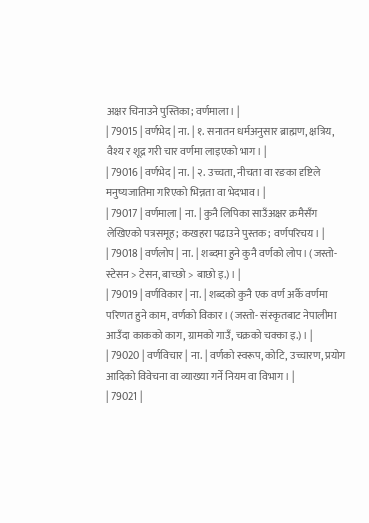अक्षर चिनाउने पुस्तिका; वर्णमाला। |
| 79015 | वर्णभेद | ना. | १. सनातन धर्मअनुसार ब्राह्मण, क्षत्रिय, वैश्य र शूद्र गरी चार वर्णमा लाइएको भाग। |
| 79016 | वर्णभेद | ना. | २. उच्चता, नीचता वा रङका दृष्टिले मनुष्यजातिमा गरिएको भिन्नता वा भेदभाव। |
| 79017 | वर्णमाला | ना. | कुनै लिपिका साउँअक्षर क्रमैसँग लेखिएको पत्रसमूह; कखहरा पढाउने पुस्तक; वर्णपरिचय। |
| 79018 | वर्णलोप | ना. | शब्दमा हुने कुनै वर्णको लोप। (जस्तो- स्टेसन > टेसन, बाच्छो > बाछो इ.)। |
| 79019 | वर्णविकार | ना. | शब्दको कुनै एक वर्ण अर्कै वर्णमा परिणत हुने काम, वर्णको विकार। (जस्तो- संस्कृतबाट नेपालीमा आउँदा काकको काग, ग्रामको गाउँ, चक्रको चक्का इ.)। |
| 79020 | वर्णविचार | ना. | वर्णको स्वरूप, कोटि, उच्चारण, प्रयोग आदिको विवेचना वा व्याख्या गर्ने नियम वा विभाग। |
| 79021 |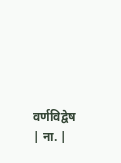वर्णविद्वेष | ना. |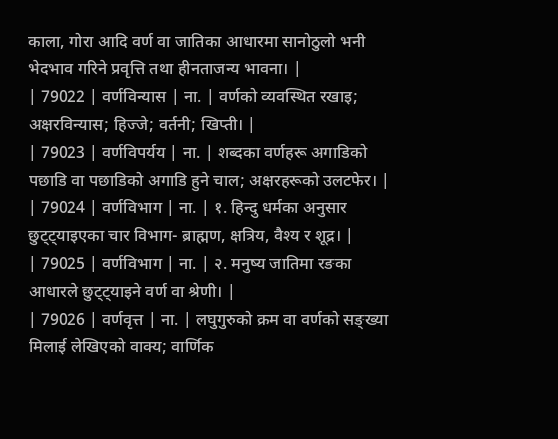काला, गोरा आदि वर्ण वा जातिका आधारमा सानोठुलो भनी भेदभाव गरिने प्रवृत्ति तथा हीनताजन्य भावना। |
| 79022 | वर्णविन्यास | ना. | वर्णको व्यवस्थित रखाइ; अक्षरविन्यास; हिज्जे; वर्तनी; खिप्ती। |
| 79023 | वर्णविपर्यय | ना. | शब्दका वर्णहरू अगाडिको पछाडि वा पछाडिको अगाडि हुने चाल; अक्षरहरूको उलटफेर। |
| 79024 | वर्णविभाग | ना. | १. हिन्दु धर्मका अनुसार छुट्ट्याइएका चार विभाग- ब्राह्मण, क्षत्रिय, वैश्य र शूद्र। |
| 79025 | वर्णविभाग | ना. | २. मनुष्य जातिमा रङका आधारले छुट्ट्याइने वर्ण वा श्रेणी। |
| 79026 | वर्णवृत्त | ना. | लघुगुरुको क्रम वा वर्णको सङ्ख्या मिलाई लेखिएको वाक्य; वार्णिक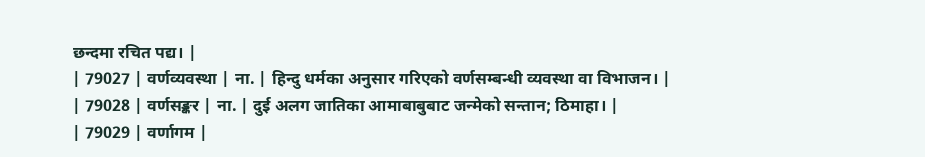छन्दमा रचित पद्य। |
| 79027 | वर्णव्यवस्था | ना. | हिन्दु धर्मका अनुसार गरिएको वर्णसम्बन्धी व्यवस्था वा विभाजन। |
| 79028 | वर्णसङ्कर | ना. | दुई अलग जातिका आमाबाबुबाट जन्मेको सन्तान; ठिमाहा। |
| 79029 | वर्णागम |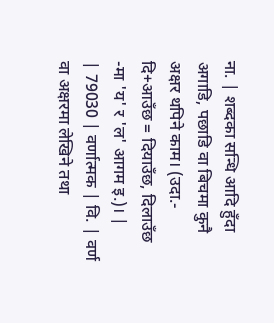ना. | शब्दका सन्धि आदि हुँदा अगाडि, पछाडि वा बिचमा कुनै अक्षर थपिने काम। (उदा.- दि+आउँछ = दियाउँछ, दिलाउँछ -मा 'य' र 'ल' आगम इ.)। |
| 79030 | वर्णात्मक | वि. | वर्ण वा अक्षरमा लेखिने तथा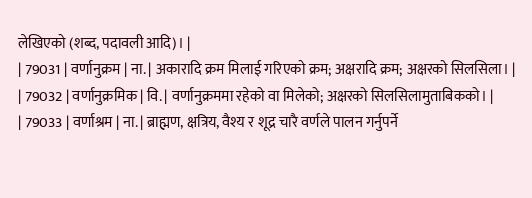लेखिएको (शब्द, पदावली आदि)। |
| 79031 | वर्णानुक्रम | ना. | अकारादि क्रम मिलाई गरिएको क्रम; अक्षरादि क्रम; अक्षरको सिलसिला। |
| 79032 | वर्णानुक्रमिक | वि. | वर्णानुक्रममा रहेको वा मिलेको; अक्षरको सिलसिलामुताबिकको। |
| 79033 | वर्णाश्रम | ना. | ब्राह्मण, क्षत्रिय, वैश्य र शूद्र चारै वर्णले पालन गर्नुपर्ने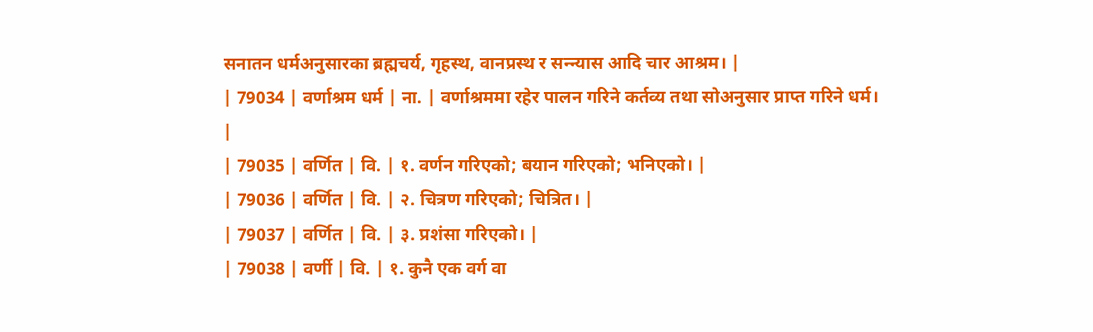सनातन धर्मअनुसारका ब्रह्मचर्य, गृहस्थ, वानप्रस्थ र सन्न्यास आदि चार आश्रम। |
| 79034 | वर्णाश्रम धर्म | ना. | वर्णाश्रममा रहेर पालन गरिने कर्तव्य तथा सोअनुसार प्राप्त गरिने धर्म। |
| 79035 | वर्णित | वि. | १. वर्णन गरिएको; बयान गरिएको; भनिएको। |
| 79036 | वर्णित | वि. | २. चित्रण गरिएको; चित्रित। |
| 79037 | वर्णित | वि. | ३. प्रशंसा गरिएको। |
| 79038 | वर्णी | वि. | १. कुनै एक वर्ग वा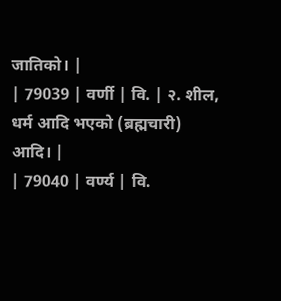जातिको। |
| 79039 | वर्णी | वि. | २. शील, धर्म आदि भएको (ब्रह्मचारी) आदि। |
| 79040 | वर्ण्य | वि.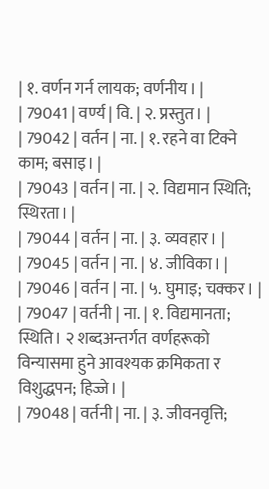| १. वर्णन गर्न लायक; वर्णनीय। |
| 79041 | वर्ण्य | वि. | २. प्रस्तुत। |
| 79042 | वर्तन | ना. | १. रहने वा टिक्ने काम; बसाइ। |
| 79043 | वर्तन | ना. | २. विद्यमान स्थिति; स्थिरता। |
| 79044 | वर्तन | ना. | ३. व्यवहार। |
| 79045 | वर्तन | ना. | ४. जीविका। |
| 79046 | वर्तन | ना. | ५. घुमाइ; चक्कर। |
| 79047 | वर्तनी | ना. | १. विद्यमानता; स्थिति। २ शब्दअन्तर्गत वर्णहरूको विन्यासमा हुने आवश्यक क्रमिकता र विशुद्धपन; हिज्जे। |
| 79048 | वर्तनी | ना. | ३. जीवनवृत्ति;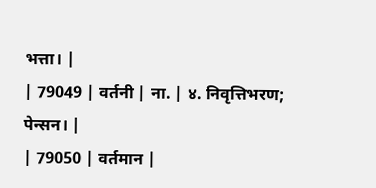भत्ता। |
| 79049 | वर्तनी | ना. | ४. निवृत्तिभरण; पेन्सन। |
| 79050 | वर्तमान |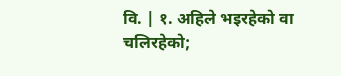वि. | १. अहिले भइरहेको वा चलिरहेको;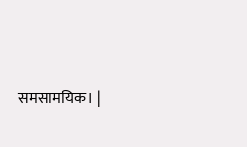समसामयिक। |